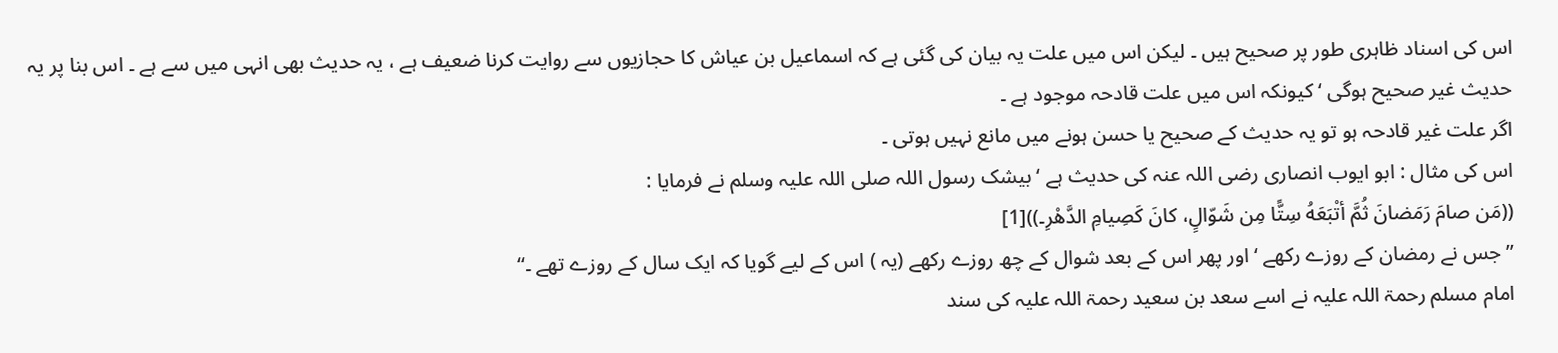اس کی اسناد ظاہری طور پر صحیح ہیں ۔ لیکن اس میں علت یہ بیان کی گئی ہے کہ اسماعیل بن عیاش کا حجازیوں سے روایت کرنا ضعیف ہے ، یہ حدیث بھی انہی میں سے ہے ۔ اس بنا پر یہ حدیث غیر صحیح ہوگی ‘ کیونکہ اس میں علت قادحہ موجود ہے ۔
اگر علت غیر قادحہ ہو تو یہ حدیث کے صحیح یا حسن ہونے میں مانع نہیں ہوتی ۔
اس کی مثال : ابو ایوب انصاری رضی اللہ عنہ کی حدیث ہے ‘ بیشک رسول اللہ صلی اللہ علیہ وسلم نے فرمایا :
((مَن صامَ رَمَضانَ ثُمَّ أتْبَعَهُ سِتًّا مِن شَوّالٍ، كانَ كَصِيامِ الدَّهْرِ۔))[1]
’’ جس نے رمضان کے روزے رکھے ‘ اور پھر اس کے بعد شوال کے چھ روزے رکھے (یہ ) اس کے لیے گویا کہ ایک سال کے روزے تھے ۔‘‘
امام مسلم رحمۃ اللہ علیہ نے اسے سعد بن سعید رحمۃ اللہ علیہ کی سند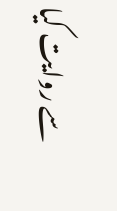سے روایت کیا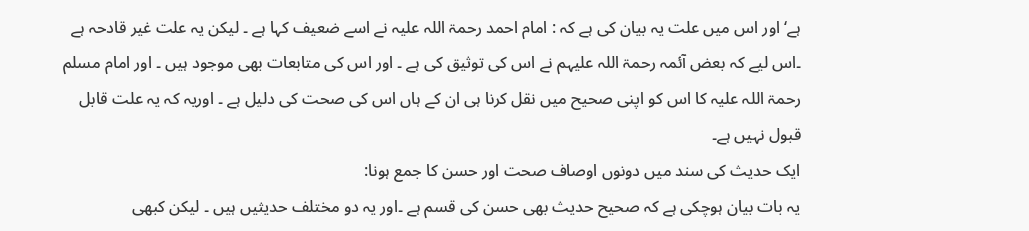ہے‘ اور اس میں علت یہ بیان کی ہے کہ : امام احمد رحمۃ اللہ علیہ نے اسے ضعیف کہا ہے ۔ لیکن یہ علت غیر قادحہ ہے ۔اس لیے کہ بعض آئمہ رحمۃ اللہ علیہم نے اس کی توثیق کی ہے ۔ اور اس کی متابعات بھی موجود ہیں ۔ اور امام مسلم رحمۃ اللہ علیہ کا اس کو اپنی صحیح میں نقل کرنا ہی ان کے ہاں اس کی صحت کی دلیل ہے ۔ اوریہ کہ یہ علت قابل قبول نہیں ہے۔
ایک حدیث کی سند میں دونوں اوصاف صحت اور حسن کا جمع ہونا:
یہ بات بیان ہوچکی ہے کہ صحیح حدیث بھی حسن کی قسم ہے ۔اور یہ دو مختلف حدیثیں ہیں ۔ لیکن کبھی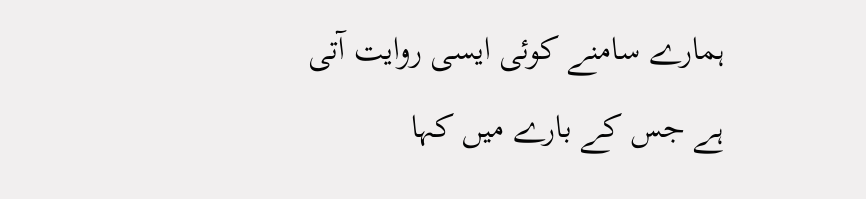ہمارے سامنے کوئی ایسی روایت آتی ہے جس کے بارے میں کہا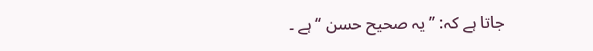جاتا ہے کہ: ’’یہ صحیح حسن ‘‘ہے ۔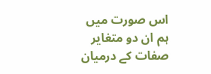اس صورت میں ہم ان دو متغایر صفات کے درمیان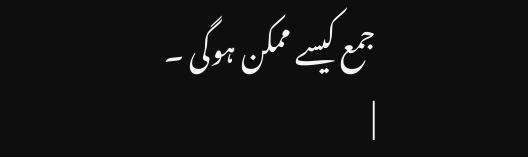جمع کیسے ممکن ہوگی ۔
|